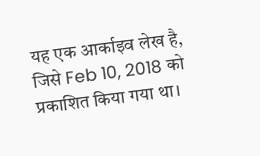यह एक आर्काइव लेख है, जिसे Feb 10, 2018 को प्रकाशित किया गया था।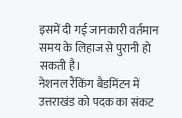इसमें दी गई जानकारी वर्तमान समय के लिहाज से पुरानी हो सकती है।
नेशनल रैंकिंग बैडमिंटन में उत्तराखंड को पदक का संकट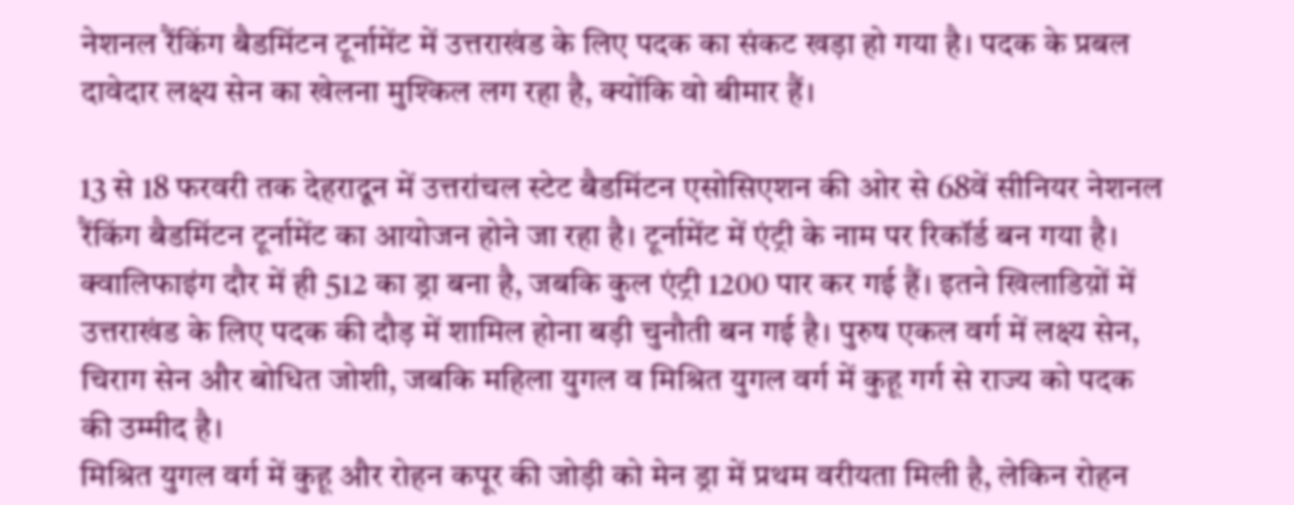नेशनल रैंकिंग बैडमिंटन टूर्नामेंट में उत्तराखंड के लिए पदक का संकट खड़ा हो गया है। पदक के प्रबल दावेदार लक्ष्य सेन का खेलना मुश्किल लग रहा है, क्योंकि वो बीमार हैं।

13 से 18 फरवरी तक देहरादून में उत्तरांचल स्टेट बैडमिंटन एसोसिएशन की ओर से 68वें सीनियर नेशनल रैंकिंग बैडमिंटन टूर्नामेंट का आयोजन होने जा रहा है। टूर्नामेंट में एंट्री के नाम पर रिकॉर्ड बन गया है। क्वालिफाइंग दौर में ही 512 का ड्रा बना है, जबकि कुल एंट्री 1200 पार कर गई हैं। इतने खिलाडिय़ों में उत्तराखंड के लिए पदक की दौड़ में शामिल होना बड़ी चुनौती बन गई है। पुरुष एकल वर्ग में लक्ष्य सेन, चिराग सेन और बोधित जोशी, जबकि महिला युगल व मिश्रित युगल वर्ग में कुहू गर्ग से राज्य को पदक की उम्मीद है।
मिश्रित युगल वर्ग में कुहू और रोहन कपूर की जोड़ी को मेन ड्रा में प्रथम वरीयता मिली है, लेकिन रोहन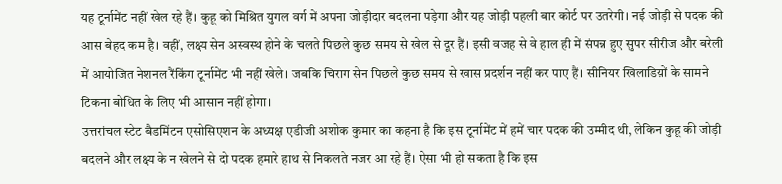यह टूर्नामेंट नहीं खेल रहे हैं। कुहू को मिश्रित युगल वर्ग में अपना जोड़ीदार बदलना पड़ेगा और यह जोड़ी पहली बार कोर्ट पर उतरेगी। नई जोड़ी से पदक की आस बेहद कम है। वहीं, लक्ष्य सेन अस्वस्थ होने के चलते पिछले कुछ समय से खेल से दूर हैं। इसी वजह से वे हाल ही में संपन्न हुए सुपर सीरीज और बरेली में आयोजित नेशनल रैंकिंग टूर्नामेंट भी नहीं खेले। जबकि चिराग सेन पिछले कुछ समय से खास प्रदर्शन नहीं कर पाए हैं। सीनियर खिलाडिय़ों के सामने टिकना बोधित के लिए भी आसान नहीं होगा।
उत्तरांचल स्टेट बैडमिंटन एसोसिएशन के अध्यक्ष एडीजी अशोक कुमार का कहना है कि इस टूर्नामेंट में हमें चार पदक की उम्मीद थी, लेकिन कुहू की जोड़ी बदलने और लक्ष्य के न खेलने से दो पदक हमारे हाथ से निकलते नजर आ रहे हैं। ऐसा भी हो सकता है कि इस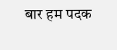बार हम पदक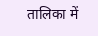तालिका में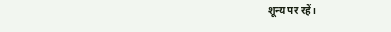शून्य पर रहें।